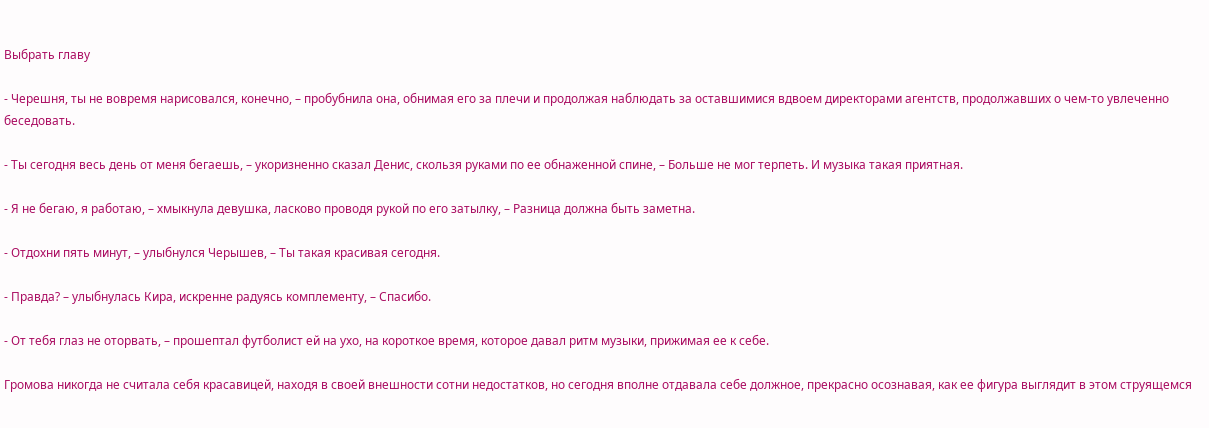Выбрать главу

- Черешня, ты не вовремя нарисовался, конечно, – пробубнила она, обнимая его за плечи и продолжая наблюдать за оставшимися вдвоем директорами агентств, продолжавших о чем-то увлеченно беседовать.

- Ты сегодня весь день от меня бегаешь, – укоризненно сказал Денис, скользя руками по ее обнаженной спине, – Больше не мог терпеть. И музыка такая приятная.

- Я не бегаю, я работаю, – хмыкнула девушка, ласково проводя рукой по его затылку, – Разница должна быть заметна.

- Отдохни пять минут, – улыбнулся Черышев, – Ты такая красивая сегодня.

- Правда? – улыбнулась Кира, искренне радуясь комплементу, – Спасибо.

- От тебя глаз не оторвать, – прошептал футболист ей на ухо, на короткое время, которое давал ритм музыки, прижимая ее к себе.

Громова никогда не считала себя красавицей, находя в своей внешности сотни недостатков, но сегодня вполне отдавала себе должное, прекрасно осознавая, как ее фигура выглядит в этом струящемся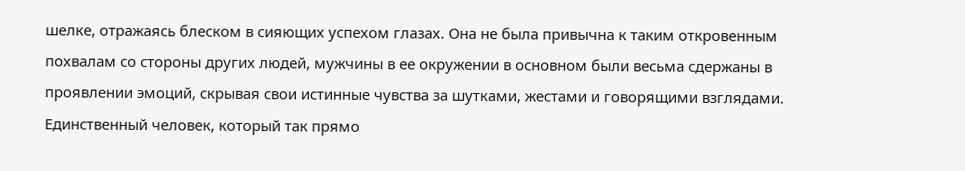шелке, отражаясь блеском в сияющих успехом глазах. Она не была привычна к таким откровенным похвалам со стороны других людей, мужчины в ее окружении в основном были весьма сдержаны в проявлении эмоций, скрывая свои истинные чувства за шутками, жестами и говорящими взглядами. Единственный человек, который так прямо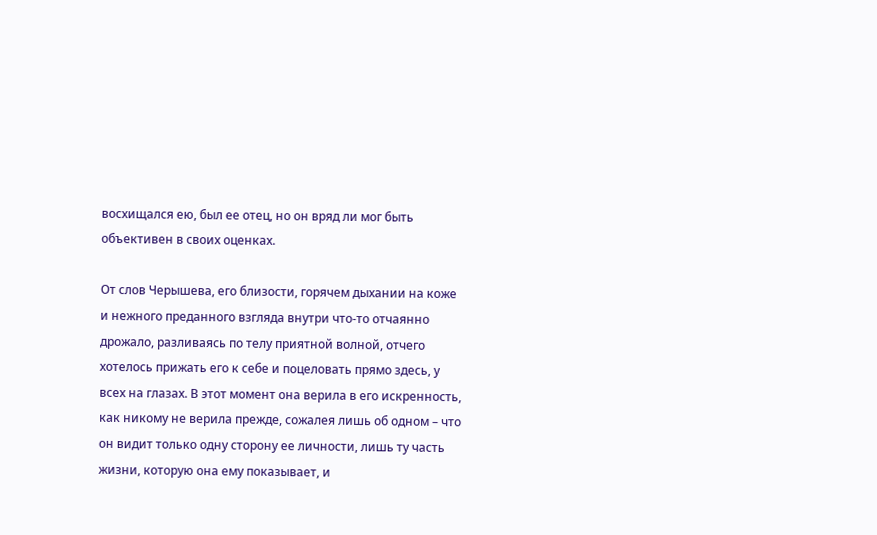восхищался ею, был ее отец, но он вряд ли мог быть объективен в своих оценках.

От слов Черышева, его близости, горячем дыхании на коже и нежного преданного взгляда внутри что-то отчаянно дрожало, разливаясь по телу приятной волной, отчего хотелось прижать его к себе и поцеловать прямо здесь, у всех на глазах. В этот момент она верила в его искренность, как никому не верила прежде, сожалея лишь об одном – что он видит только одну сторону ее личности, лишь ту часть жизни, которую она ему показывает, и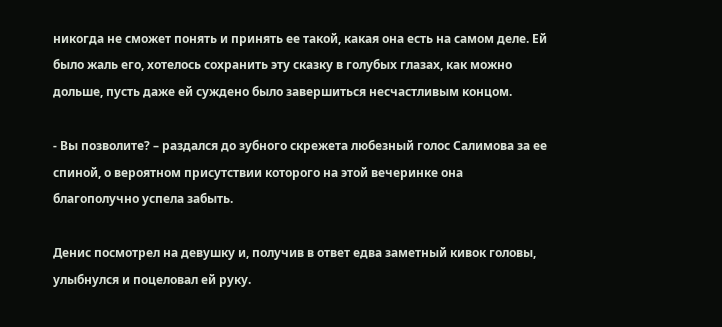никогда не сможет понять и принять ее такой, какая она есть на самом деле. Ей было жаль его, хотелось сохранить эту сказку в голубых глазах, как можно дольше, пусть даже ей суждено было завершиться несчастливым концом.

- Вы позволите? – раздался до зубного скрежета любезный голос Салимова за ее спиной, о вероятном присутствии которого на этой вечеринке она благополучно успела забыть.

Денис посмотрел на девушку и, получив в ответ едва заметный кивок головы, улыбнулся и поцеловал ей руку.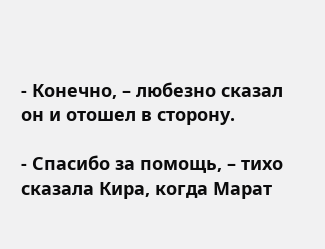- Конечно, – любезно сказал он и отошел в сторону.

- Спасибо за помощь, – тихо сказала Кира, когда Марат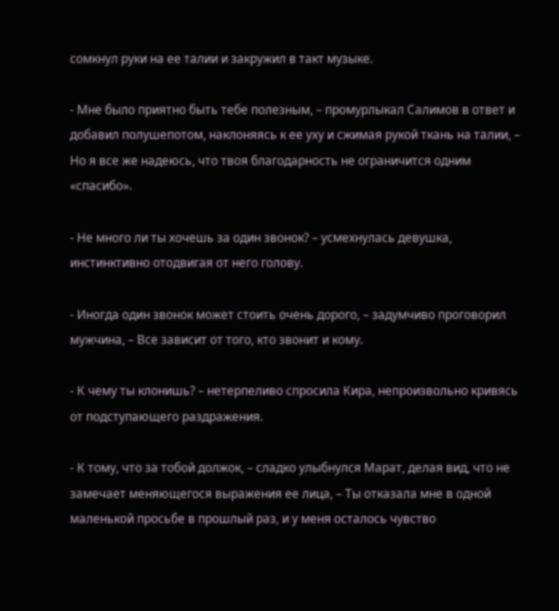сомкнул руки на ее талии и закружил в такт музыке.

- Мне было приятно быть тебе полезным, – промурлыкал Салимов в ответ и добавил полушепотом, наклоняясь к ее уху и сжимая рукой ткань на талии, – Но я все же надеюсь, что твоя благодарность не ограничится одним «спасибо».

- Не много ли ты хочешь за один звонок? – усмехнулась девушка, инстинктивно отодвигая от него голову.

- Иногда один звонок может стоить очень дорого, – задумчиво проговорил мужчина, – Все зависит от того, кто звонит и кому.

- К чему ты клонишь? – нетерпеливо спросила Кира, непроизвольно кривясь от подступающего раздражения.

- К тому, что за тобой должок, – сладко улыбнулся Марат, делая вид, что не замечает меняющегося выражения ее лица, – Ты отказала мне в одной маленькой просьбе в прошлый раз, и у меня осталось чувство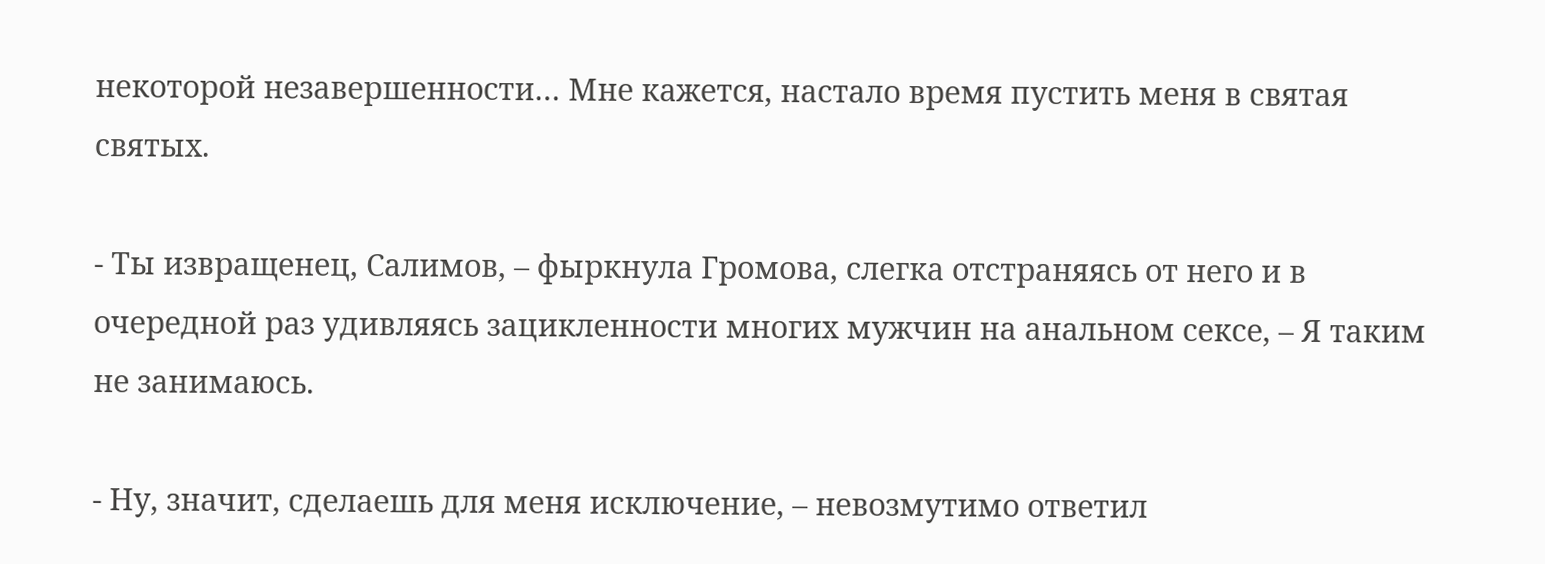некоторой незавершенности… Мне кажется, настало время пустить меня в святая святых.

- Ты извращенец, Салимов, – фыркнула Громова, слегка отстраняясь от него и в очередной раз удивляясь зацикленности многих мужчин на анальном сексе, – Я таким не занимаюсь.

- Ну, значит, сделаешь для меня исключение, – невозмутимо ответил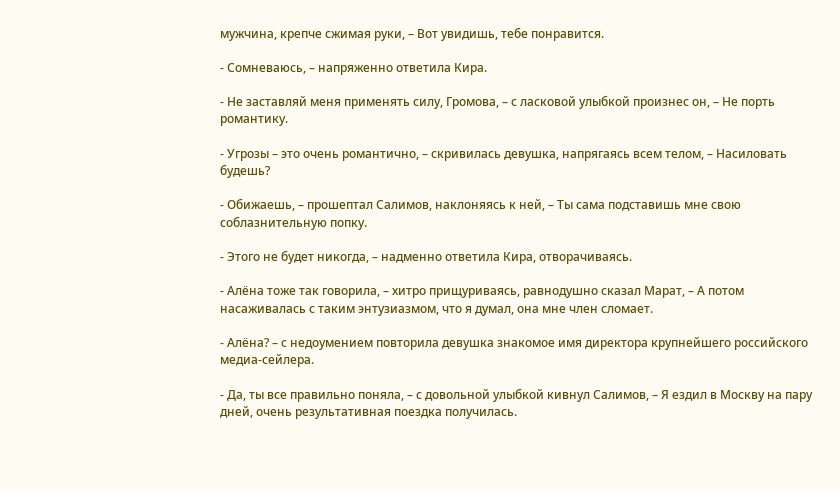мужчина, крепче сжимая руки, – Вот увидишь, тебе понравится.

- Сомневаюсь, – напряженно ответила Кира.

- Не заставляй меня применять силу, Громова, – с ласковой улыбкой произнес он, – Не порть романтику.

- Угрозы – это очень романтично, – скривилась девушка, напрягаясь всем телом, – Насиловать будешь?

- Обижаешь, – прошептал Салимов, наклоняясь к ней, – Ты сама подставишь мне свою соблазнительную попку.

- Этого не будет никогда, – надменно ответила Кира, отворачиваясь.

- Алёна тоже так говорила, – хитро прищуриваясь, равнодушно сказал Марат, – А потом насаживалась с таким энтузиазмом, что я думал, она мне член сломает.

- Алёна? – с недоумением повторила девушка знакомое имя директора крупнейшего российского медиа-сейлера.

- Да, ты все правильно поняла, – с довольной улыбкой кивнул Салимов, – Я ездил в Москву на пару дней, очень результативная поездка получилась.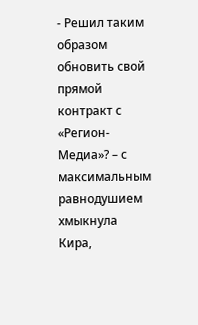- Решил таким образом обновить свой прямой контракт с «Регион-Медиа»? – с максимальным равнодушием хмыкнула Кира,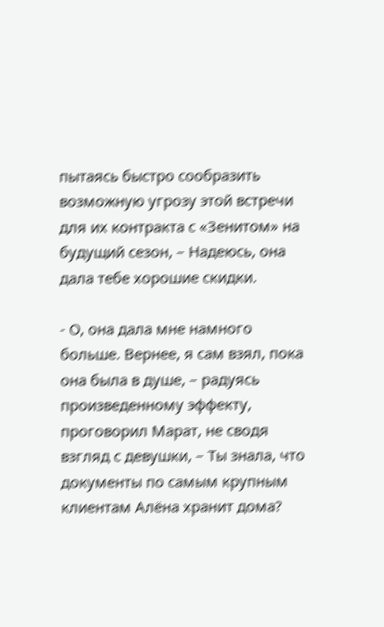пытаясь быстро сообразить возможную угрозу этой встречи для их контракта с «Зенитом» на будущий сезон, – Надеюсь, она дала тебе хорошие скидки.

- О, она дала мне намного больше. Вернее, я сам взял, пока она была в душе, – радуясь произведенному эффекту, проговорил Марат, не сводя взгляд с девушки, – Ты знала, что документы по самым крупным клиентам Алёна хранит дома?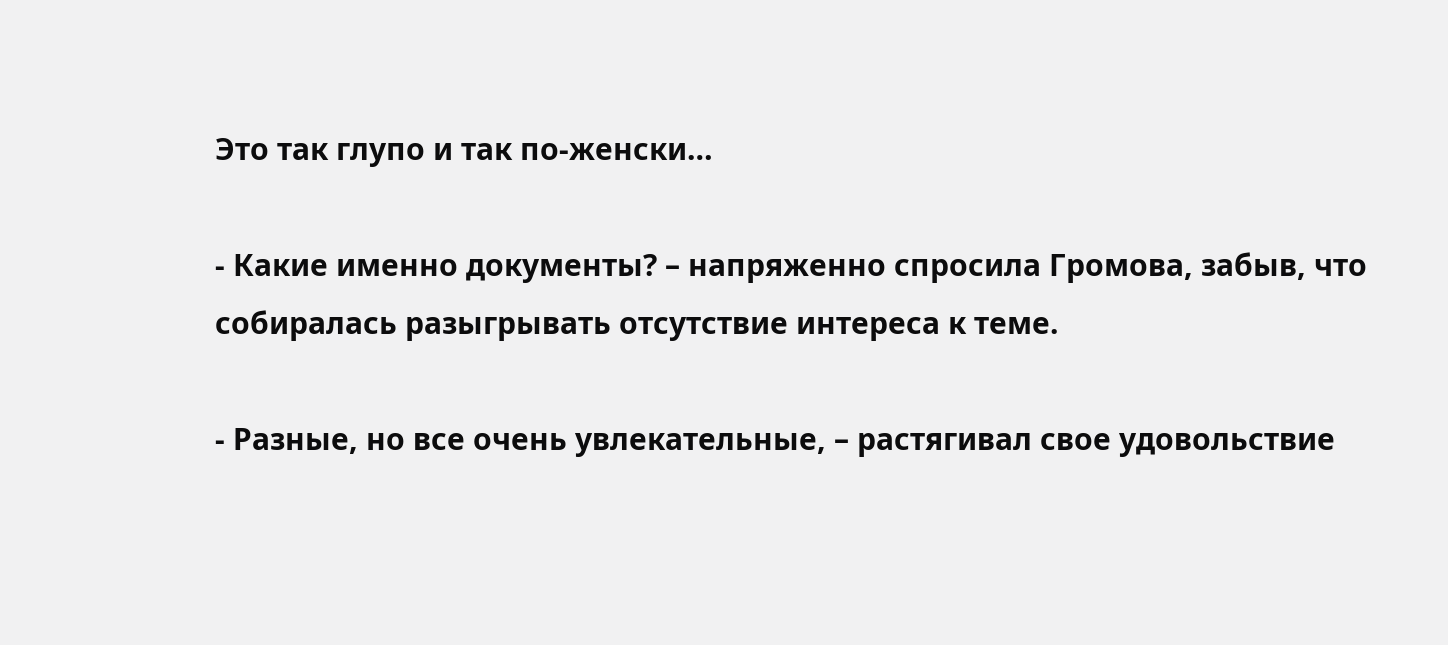Это так глупо и так по-женски…

- Какие именно документы? – напряженно спросила Громова, забыв, что собиралась разыгрывать отсутствие интереса к теме.

- Разные, но все очень увлекательные, – растягивал свое удовольствие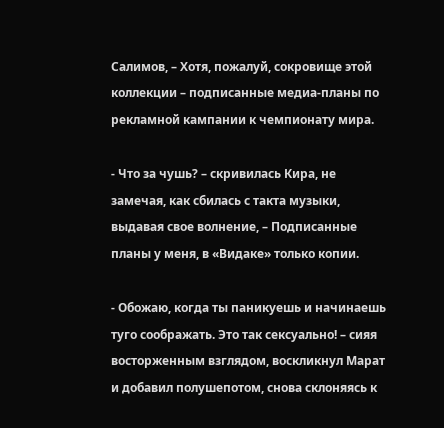Салимов, – Хотя, пожалуй, сокровище этой коллекции – подписанные медиа-планы по рекламной кампании к чемпионату мира.

- Что за чушь? – скривилась Кира, не замечая, как сбилась с такта музыки, выдавая свое волнение, – Подписанные планы у меня, в «Видаке» только копии.

- Обожаю, когда ты паникуешь и начинаешь туго соображать. Это так сексуально! – сияя восторженным взглядом, воскликнул Марат и добавил полушепотом, снова склоняясь к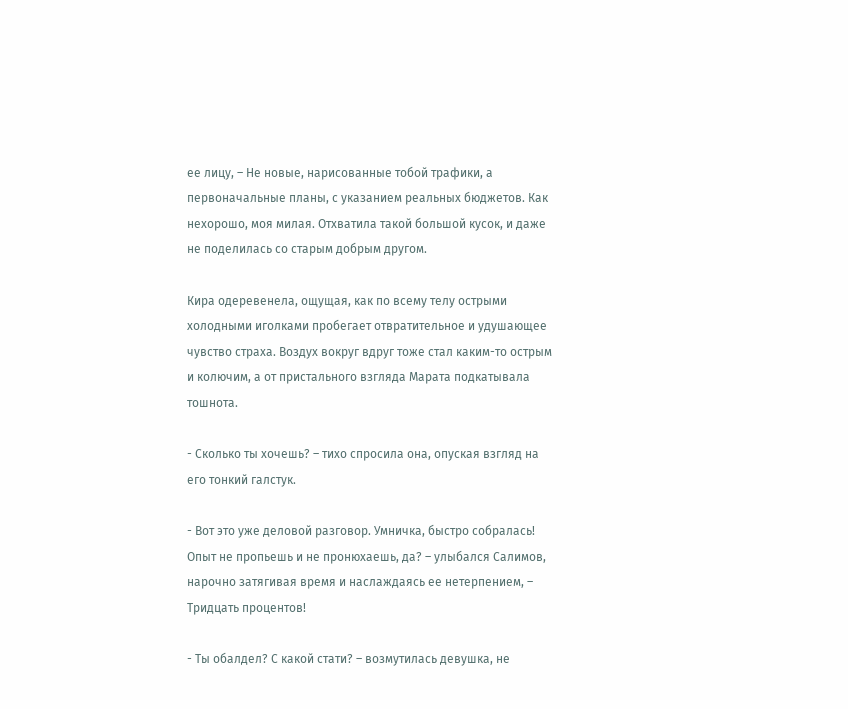ее лицу, – Не новые, нарисованные тобой трафики, а первоначальные планы, с указанием реальных бюджетов. Как нехорошо, моя милая. Отхватила такой большой кусок, и даже не поделилась со старым добрым другом.

Кира одеревенела, ощущая, как по всему телу острыми холодными иголками пробегает отвратительное и удушающее чувство страха. Воздух вокруг вдруг тоже стал каким-то острым и колючим, а от пристального взгляда Марата подкатывала тошнота.

- Сколько ты хочешь? – тихо спросила она, опуская взгляд на его тонкий галстук.

- Вот это уже деловой разговор. Умничка, быстро собралась! Опыт не пропьешь и не пронюхаешь, да? – улыбался Салимов, нарочно затягивая время и наслаждаясь ее нетерпением, – Тридцать процентов!

- Ты обалдел? С какой стати? – возмутилась девушка, не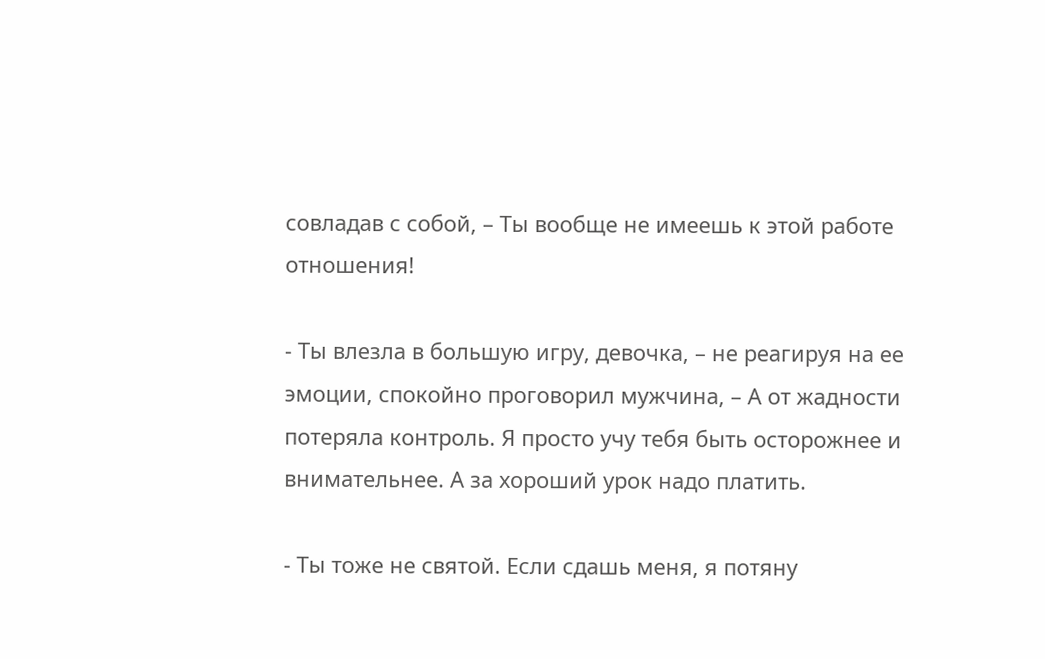совладав с собой, – Ты вообще не имеешь к этой работе отношения!

- Ты влезла в большую игру, девочка, – не реагируя на ее эмоции, спокойно проговорил мужчина, – А от жадности потеряла контроль. Я просто учу тебя быть осторожнее и внимательнее. А за хороший урок надо платить.

- Ты тоже не святой. Если сдашь меня, я потяну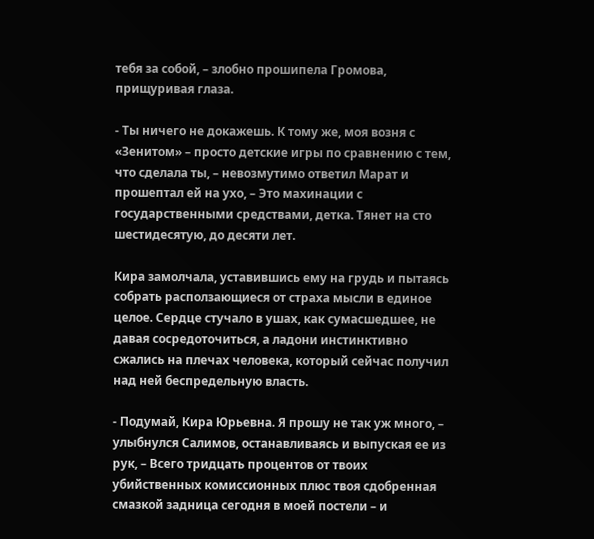тебя за собой, – злобно прошипела Громова, прищуривая глаза.

- Ты ничего не докажешь. К тому же, моя возня с «Зенитом» – просто детские игры по сравнению с тем, что сделала ты, – невозмутимо ответил Марат и прошептал ей на ухо, – Это махинации с государственными средствами, детка. Тянет на сто шестидесятую, до десяти лет.

Кира замолчала, уставившись ему на грудь и пытаясь собрать расползающиеся от страха мысли в единое целое. Сердце стучало в ушах, как сумасшедшее, не давая сосредоточиться, а ладони инстинктивно сжались на плечах человека, который сейчас получил над ней беспредельную власть.

- Подумай, Кира Юрьевна. Я прошу не так уж много, – улыбнулся Салимов, останавливаясь и выпуская ее из рук, – Всего тридцать процентов от твоих убийственных комиссионных плюс твоя сдобренная смазкой задница сегодня в моей постели – и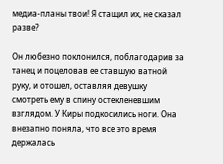медиа-планы твои! Я стащил их, не сказал разве?

Он любезно поклонился, поблагодарив за танец и поцеловав ее ставшую ватной руку, и отошел, оставляя девушку смотреть ему в спину остекленевшим взглядом. У Киры подкосились ноги. Она внезапно поняла, что все это время держалась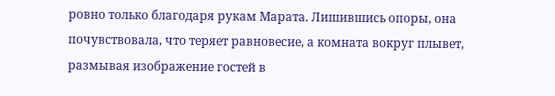ровно только благодаря рукам Марата. Лишившись опоры, она почувствовала, что теряет равновесие, а комната вокруг плывет, размывая изображение гостей в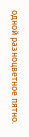одной разноцветное пятно.